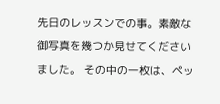先日のレッスンでの事。素敵な御写真を幾つか見せてくださいました。 その中の一枚は、ペッ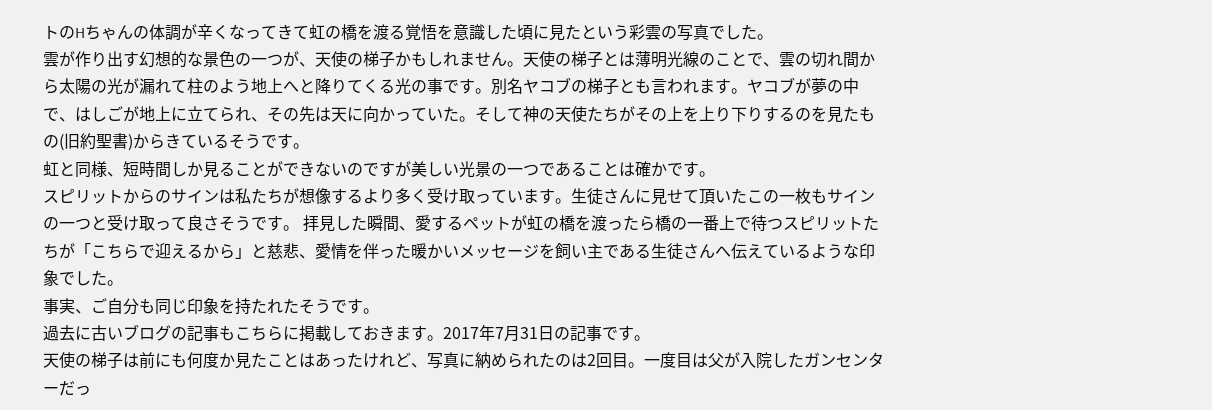トのHちゃんの体調が辛くなってきて虹の橋を渡る覚悟を意識した頃に見たという彩雲の写真でした。
雲が作り出す幻想的な景色の一つが、天使の梯子かもしれません。天使の梯子とは薄明光線のことで、雲の切れ間から太陽の光が漏れて柱のよう地上へと降りてくる光の事です。別名ヤコブの梯子とも言われます。ヤコブが夢の中で、はしごが地上に立てられ、その先は天に向かっていた。そして神の天使たちがその上を上り下りするのを見たもの(旧約聖書)からきているそうです。
虹と同様、短時間しか見ることができないのですが美しい光景の一つであることは確かです。
スピリットからのサインは私たちが想像するより多く受け取っています。生徒さんに見せて頂いたこの一枚もサインの一つと受け取って良さそうです。 拝見した瞬間、愛するペットが虹の橋を渡ったら橋の一番上で待つスピリットたちが「こちらで迎えるから」と慈悲、愛情を伴った暖かいメッセージを飼い主である生徒さんへ伝えているような印象でした。
事実、ご自分も同じ印象を持たれたそうです。
過去に古いブログの記事もこちらに掲載しておきます。2017年7月31日の記事です。
天使の梯子は前にも何度か見たことはあったけれど、写真に納められたのは2回目。一度目は父が入院したガンセンターだっ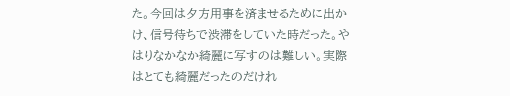た。今回は夕方用事を済ませるために出かけ、信号待ちで渋滞をしていた時だった。やはりなかなか綺麗に写すのは難しい。実際はとても綺麗だったのだけれ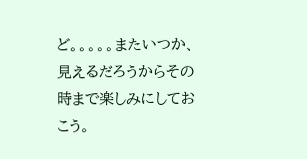ど。。。。。またいつか、見えるだろうからその時まで楽しみにしておこう。